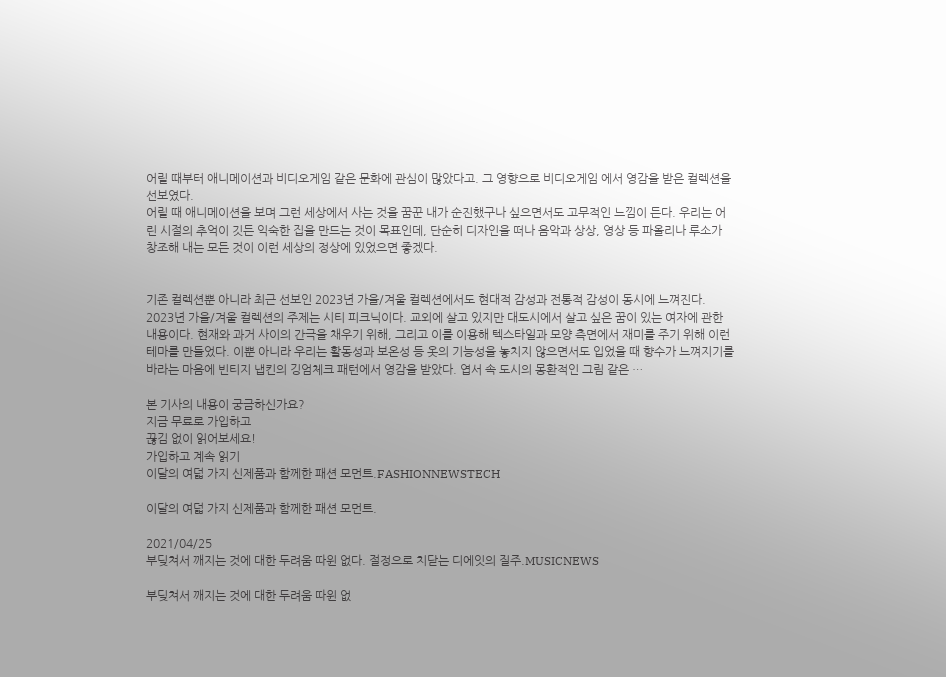어릴 때부터 애니메이션과 비디오게임 같은 문화에 관심이 많았다고. 그 영향으로 비디오게임 에서 영감을 받은 컬렉션을 선보였다.
어릴 때 애니메이션을 보며 그런 세상에서 사는 것을 꿈꾼 내가 순진했구나 싶으면서도 고무적인 느낌이 든다. 우리는 어린 시절의 추억이 깃든 익숙한 집을 만드는 것이 목표인데, 단순히 디자인을 떠나 음악과 상상, 영상 등 파올리나 루소가 창조해 내는 모든 것이 이런 세상의 정상에 있었으면 좋겠다.


기존 컬렉션뿐 아니라 최근 선보인 2023년 가을/겨울 컬렉션에서도 현대적 감성과 전통적 감성이 동시에 느껴진다.
2023년 가을/겨울 컬렉션의 주제는 시티 피크닉이다. 교외에 살고 있지만 대도시에서 살고 싶은 꿈이 있는 여자에 관한 내용이다. 현재와 과거 사이의 간극을 채우기 위해, 그리고 이를 이용해 텍스타일과 모양 측면에서 재미를 주기 위해 이런 테마를 만들었다. 이뿐 아니라 우리는 활동성과 보온성 등 옷의 기능성을 놓치지 않으면서도 입었을 때 향수가 느껴지기를 바라는 마음에 빈티지 냅킨의 깅엄체크 패턴에서 영감을 받았다. 엽서 속 도시의 몽환적인 그림 같은 …

본 기사의 내용이 궁금하신가요?
지금 무료로 가입하고
끊김 없이 읽어보세요!
가입하고 계속 읽기
이달의 여덟 가지 신제품과 함께한 패션 모먼트.FASHIONNEWSTECH

이달의 여덟 가지 신제품과 함께한 패션 모먼트.

2021/04/25
부딪쳐서 깨지는 것에 대한 두려움 따윈 없다. 절정으로 치닫는 디에잇의 질주.MUSICNEWS

부딪쳐서 깨지는 것에 대한 두려움 따윈 없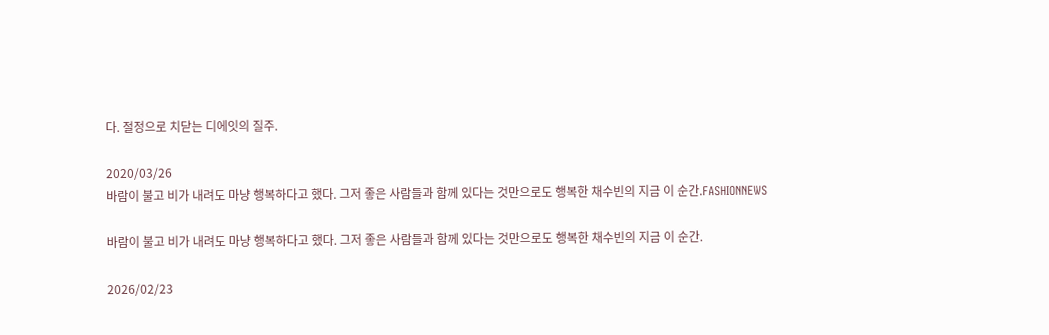다. 절정으로 치닫는 디에잇의 질주.

2020/03/26
바람이 불고 비가 내려도 마냥 행복하다고 했다. 그저 좋은 사람들과 함께 있다는 것만으로도 행복한 채수빈의 지금 이 순간.FASHIONNEWS

바람이 불고 비가 내려도 마냥 행복하다고 했다. 그저 좋은 사람들과 함께 있다는 것만으로도 행복한 채수빈의 지금 이 순간.

2026/02/23